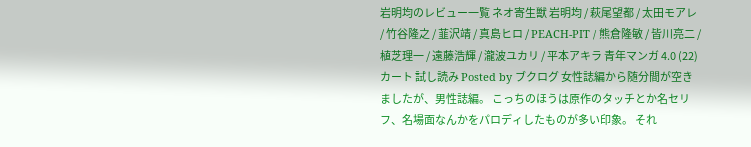岩明均のレビュー一覧 ネオ寄生獣 岩明均 / 萩尾望都 / 太田モアレ / 竹谷隆之 / 韮沢靖 / 真島ヒロ / PEACH-PIT / 熊倉隆敏 / 皆川亮二 / 植芝理一 / 遠藤浩輝 / 瀧波ユカリ / 平本アキラ 青年マンガ 4.0 (22) カート 試し読み Posted by ブクログ 女性誌編から随分間が空きましたが、男性誌編。 こっちのほうは原作のタッチとか名セリフ、名場面なんかをパロディしたものが多い印象。 それ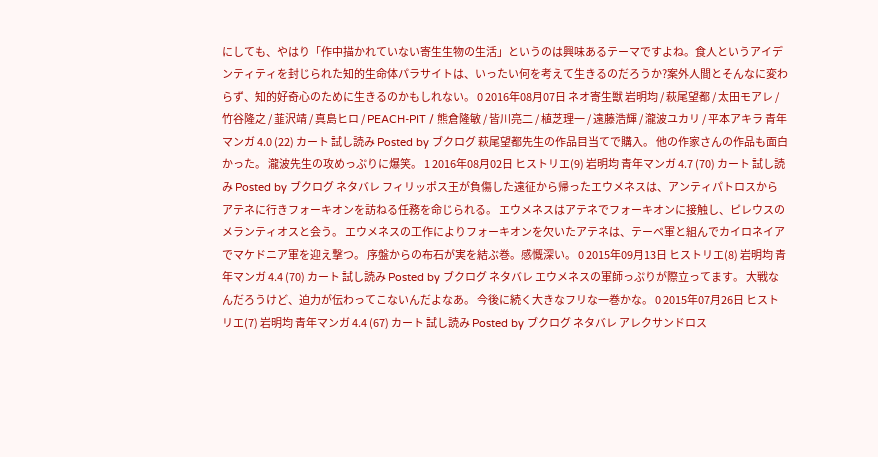にしても、やはり「作中描かれていない寄生生物の生活」というのは興味あるテーマですよね。食人というアイデンティティを封じられた知的生命体パラサイトは、いったい何を考えて生きるのだろうか?案外人間とそんなに変わらず、知的好奇心のために生きるのかもしれない。 0 2016年08月07日 ネオ寄生獣 岩明均 / 萩尾望都 / 太田モアレ / 竹谷隆之 / 韮沢靖 / 真島ヒロ / PEACH-PIT / 熊倉隆敏 / 皆川亮二 / 植芝理一 / 遠藤浩輝 / 瀧波ユカリ / 平本アキラ 青年マンガ 4.0 (22) カート 試し読み Posted by ブクログ 萩尾望都先生の作品目当てで購入。 他の作家さんの作品も面白かった。 瀧波先生の攻めっぷりに爆笑。 1 2016年08月02日 ヒストリエ(9) 岩明均 青年マンガ 4.7 (70) カート 試し読み Posted by ブクログ ネタバレ フィリッポス王が負傷した遠征から帰ったエウメネスは、アンティパトロスからアテネに行きフォーキオンを訪ねる任務を命じられる。 エウメネスはアテネでフォーキオンに接触し、ピレウスのメランティオスと会う。 エウメネスの工作によりフォーキオンを欠いたアテネは、テーベ軍と組んでカイロネイアでマケドニア軍を迎え撃つ。 序盤からの布石が実を結ぶ巻。感慨深い。 0 2015年09月13日 ヒストリエ(8) 岩明均 青年マンガ 4.4 (70) カート 試し読み Posted by ブクログ ネタバレ エウメネスの軍師っぷりが際立ってます。 大戦なんだろうけど、迫力が伝わってこないんだよなあ。 今後に続く大きなフリな一巻かな。 0 2015年07月26日 ヒストリエ(7) 岩明均 青年マンガ 4.4 (67) カート 試し読み Posted by ブクログ ネタバレ アレクサンドロス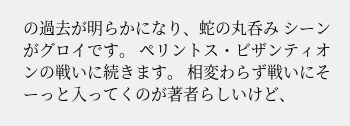の過去が明らかになり、蛇の丸呑み シーンがグロイです。 ペリントス・ビザンティオンの戦いに続きます。 相変わらず戦いにそーっと入ってくのが著者らしいけど、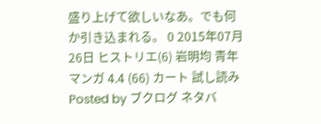盛り上げて欲しいなあ。でも何か引き込まれる。 0 2015年07月26日 ヒストリエ(6) 岩明均 青年マンガ 4.4 (66) カート 試し読み Posted by ブクログ ネタバ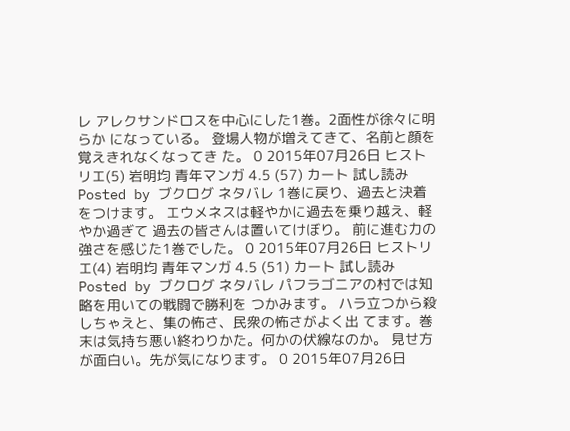レ アレクサンドロスを中心にした1巻。2面性が徐々に明らか になっている。 登場人物が増えてきて、名前と顔を覚えきれなくなってき た。 0 2015年07月26日 ヒストリエ(5) 岩明均 青年マンガ 4.5 (57) カート 試し読み Posted by ブクログ ネタバレ 1巻に戻り、過去と決着をつけます。 エウメネスは軽やかに過去を乗り越え、軽やか過ぎて 過去の皆さんは置いてけぼり。 前に進む力の強さを感じた1巻でした。 0 2015年07月26日 ヒストリエ(4) 岩明均 青年マンガ 4.5 (51) カート 試し読み Posted by ブクログ ネタバレ パフラゴニアの村では知略を用いての戦闘で勝利を つかみます。 ハラ立つから殺しちゃえと、集の怖さ、民衆の怖さがよく出 てます。巻末は気持ち悪い終わりかた。何かの伏線なのか。 見せ方が面白い。先が気になります。 0 2015年07月26日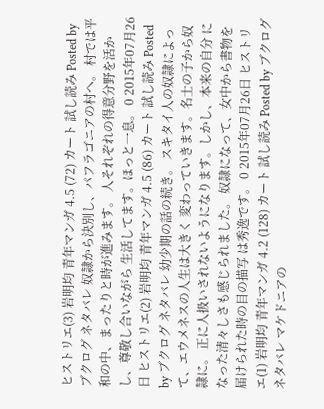ヒストリエ(3) 岩明均 青年マンガ 4.5 (72) カート 試し読み Posted by ブクログ ネタバレ 奴隷から決別し、パフラゴニアの村へ。 村では平和の中、まったりと時が進みます。 人それぞれの得意分野を活かし、尊敬し合いながら 生活してます。ほっと一息。 0 2015年07月26日 ヒストリエ(2) 岩明均 青年マンガ 4.5 (86) カート 試し読み Posted by ブクログ ネタバレ 幼少期の話の続き。 スキタイ人の奴隷によって、エウメネスの人生は大きく 変わっていきます。名士の子から奴隷に。 正に人扱いされないようになります。しかし、本来の自分 になった清々しさも感じられました。 奴隷になって、女中から書物を届けられた時の目の描写 は秀逸です。 0 2015年07月26日 ヒストリエ(1) 岩明均 青年マンガ 4.2 (128) カート 試し読み Posted by ブクログ ネタバレ マケドニアの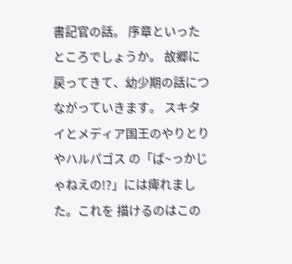書記官の話。 序章といったところでしょうか。 故郷に戻ってきて、幼少期の話につながっていきます。 スキタイとメディア国王のやりとりやハルパゴス の「ば~っかじゃねえの!?」には痺れました。これを 描けるのはこの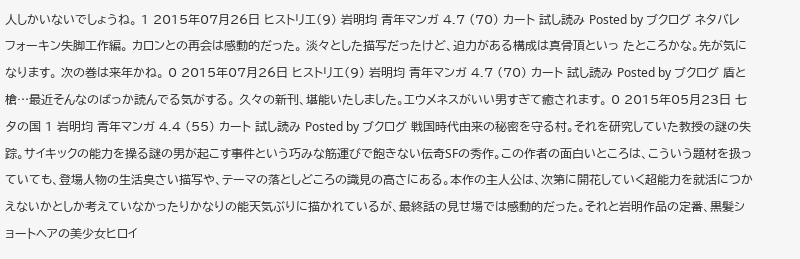人しかいないでしょうね。 1 2015年07月26日 ヒストリエ(9) 岩明均 青年マンガ 4.7 (70) カート 試し読み Posted by ブクログ ネタバレ フォーキン失脚工作編。 カロンとの再会は感動的だった。 淡々とした描写だったけど、迫力がある構成は真骨頂といっ たところかな。先が気になります。 次の巻は来年かね。 0 2015年07月26日 ヒストリエ(9) 岩明均 青年マンガ 4.7 (70) カート 試し読み Posted by ブクログ 盾と槍…最近そんなのばっか読んでる気がする。 久々の新刊、堪能いたしました。エウメネスがいい男すぎて癒されます。 0 2015年05月23日 七夕の国 1 岩明均 青年マンガ 4.4 (55) カート 試し読み Posted by ブクログ 戦国時代由来の秘密を守る村。それを研究していた教授の謎の失踪。サイキックの能力を操る謎の男が起こす事件という巧みな筋運びで飽きない伝奇SFの秀作。この作者の面白いところは、こういう題材を扱っていても、登場人物の生活臭さい描写や、テーマの落としどころの識見の高さにある。本作の主人公は、次第に開花していく超能力を就活につかえないかとしか考えていなかったりかなりの能天気ぶりに描かれているが、最終話の見せ場では感動的だった。それと岩明作品の定番、黒髪ショートヘアの美少女ヒロイ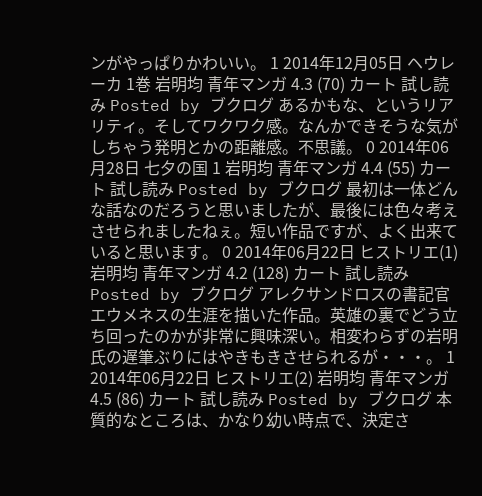ンがやっぱりかわいい。 1 2014年12月05日 ヘウレーカ 1巻 岩明均 青年マンガ 4.3 (70) カート 試し読み Posted by ブクログ あるかもな、というリアリティ。そしてワクワク感。なんかできそうな気がしちゃう発明とかの距離感。不思議。 0 2014年06月28日 七夕の国 1 岩明均 青年マンガ 4.4 (55) カート 試し読み Posted by ブクログ 最初は一体どんな話なのだろうと思いましたが、最後には色々考えさせられましたねぇ。短い作品ですが、よく出来ていると思います。 0 2014年06月22日 ヒストリエ(1) 岩明均 青年マンガ 4.2 (128) カート 試し読み Posted by ブクログ アレクサンドロスの書記官エウメネスの生涯を描いた作品。英雄の裏でどう立ち回ったのかが非常に興味深い。相変わらずの岩明氏の遅筆ぶりにはやきもきさせられるが・・・。 1 2014年06月22日 ヒストリエ(2) 岩明均 青年マンガ 4.5 (86) カート 試し読み Posted by ブクログ 本質的なところは、かなり幼い時点で、決定さ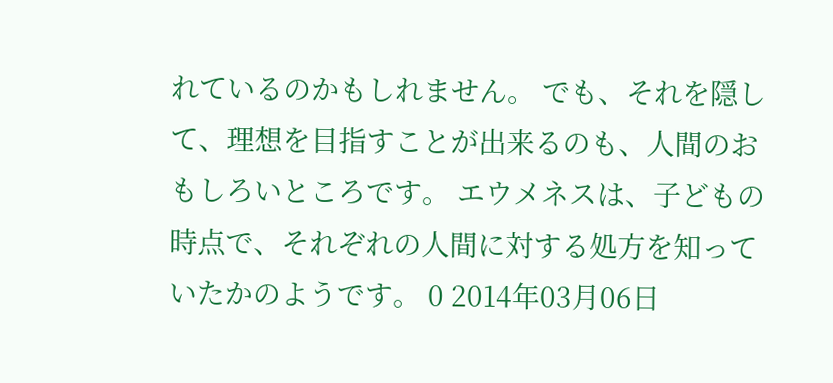れているのかもしれません。 でも、それを隠して、理想を目指すことが出来るのも、人間のおもしろいところです。 エウメネスは、子どもの時点で、それぞれの人間に対する処方を知っていたかのようです。 0 2014年03月06日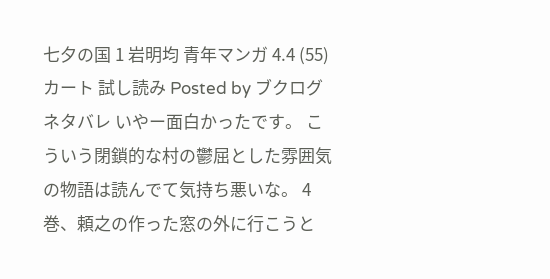七夕の国 1 岩明均 青年マンガ 4.4 (55) カート 試し読み Posted by ブクログ ネタバレ いやー面白かったです。 こういう閉鎖的な村の鬱屈とした雰囲気の物語は読んでて気持ち悪いな。 4巻、頼之の作った窓の外に行こうと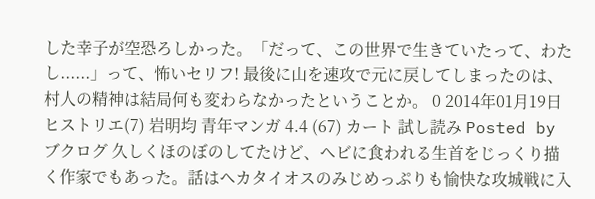した幸子が空恐ろしかった。「だって、この世界で生きていたって、わたし......」って、怖いセリフ! 最後に山を速攻で元に戻してしまったのは、村人の精神は結局何も変わらなかったということか。 0 2014年01月19日 ヒストリエ(7) 岩明均 青年マンガ 4.4 (67) カート 試し読み Posted by ブクログ 久しくほのぼのしてたけど、ヘビに食われる生首をじっくり描く作家でもあった。話はヘカタイオスのみじめっぷりも愉快な攻城戦に入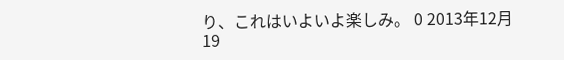り、これはいよいよ楽しみ。 0 2013年12月19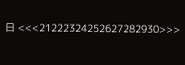日 <<<21222324252627282930>>>